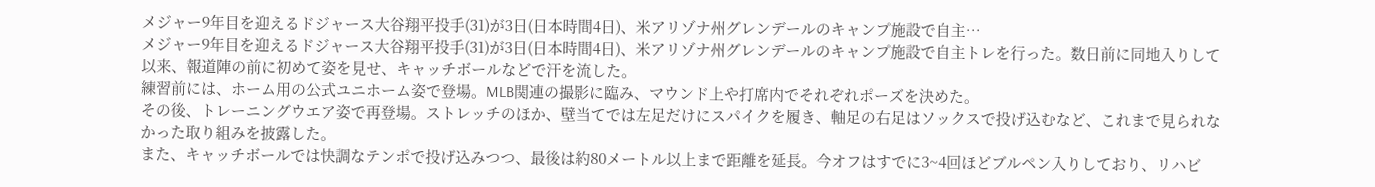メジャー9年目を迎えるドジャース大谷翔平投手(31)が3日(日本時間4日)、米アリゾナ州グレンデールのキャンプ施設で自主…
メジャー9年目を迎えるドジャース大谷翔平投手(31)が3日(日本時間4日)、米アリゾナ州グレンデールのキャンプ施設で自主トレを行った。数日前に同地入りして以来、報道陣の前に初めて姿を見せ、キャッチボールなどで汗を流した。
練習前には、ホーム用の公式ユニホーム姿で登場。MLB関連の撮影に臨み、マウンド上や打席内でそれぞれポーズを決めた。
その後、トレーニングウエア姿で再登場。ストレッチのほか、壁当てでは左足だけにスパイクを履き、軸足の右足はソックスで投げ込むなど、これまで見られなかった取り組みを披露した。
また、キャッチボールでは快調なテンポで投げ込みつつ、最後は約80メートル以上まで距離を延長。今オフはすでに3~4回ほどブルペン入りしており、リハビ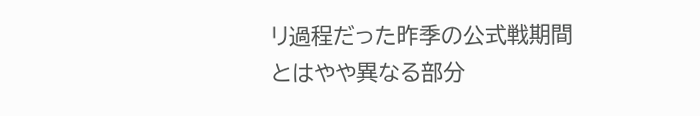リ過程だった昨季の公式戦期間とはやや異なる部分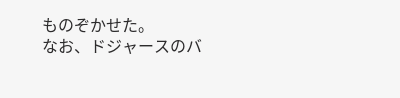ものぞかせた。
なお、ドジャースのバ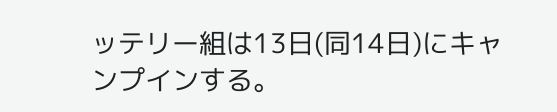ッテリー組は13日(同14日)にキャンプインする。